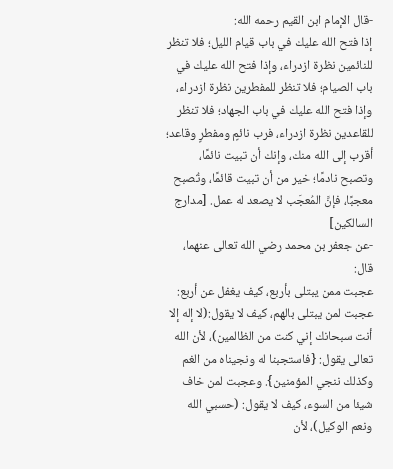-قال الإمام ابن القيم رحمه الله:
إذا فتح الله عليك في باب قيام الليل؛ فلا تنظر للنائمين نظرة ازدراء، وإذا فتح الله عليك في باب الصيام؛ فلا تنظر للمفطرين نظرة ازدراء، وإذا فتح الله عليك في باب الجهاد؛ فلا تنظر للقاعدين نظرة ازدراء، فرب نائمٍ ومفطرٍ وقاعد؛ أقرب إلى الله منك، وإنك أن تبيت نائمًا، وتصبح نادمًا؛ خير من أن تبيت قائمًا، وتُصبح معجبًا، فإنَّ المُعجَب لا يصعد له عمل. [مدارج السالكين]
-عن جعفر بن محمد رضي الله تعالى عنهما، قال:
عجبت ممن يبتلى بأربع، كيف يغفل عن أربع: عجبت لمن يبتلى بالهم، كيف لا يقول:(لا إله إلا أنت سبحانك إني كنت من الظالمين)، لأن الله تعالى يقول: {فاستجبنا له ونجيناه من الغم وكذلك ننجي المؤمنين}. وعجبت لمن خاف شيئا من السوء، كيف لا يقول: (حسبي الله ونعم الوكيل)، لأن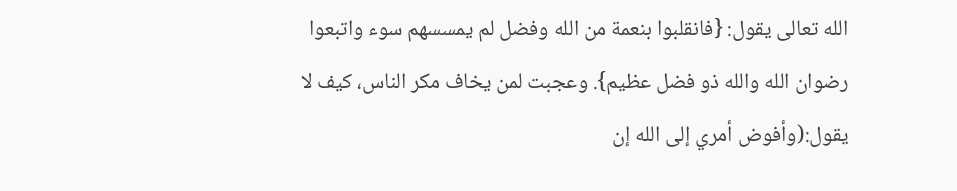الله تعالى يقول: {فانقلبوا بنعمة من الله وفضل لم يمسسهم سوء واتبعوا رضوان الله والله ذو فضل عظيم}. وعجبت لمن يخاف مكر الناس، كيف لا يقول:(وأفوض أمري إلى الله إن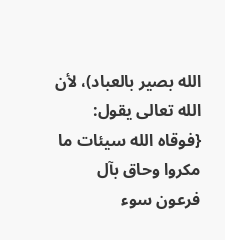الله بصير بالعباد)، لأن الله تعالى يقول: {فوقاه الله سيئات ما مكروا وحاق بآل فرعون سوء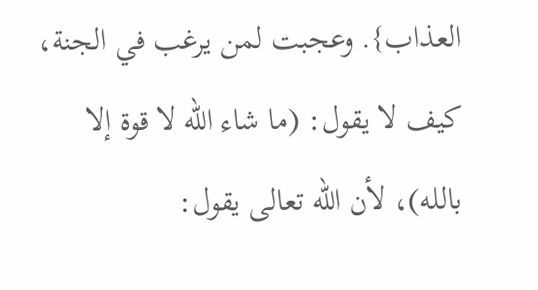العذاب}. وعجبت لمن يرغب في الجنة، كيف لا يقول: (ما شاء الله لا قوة إلا بالله)، لأن الله تعالى يقول: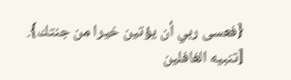{فعسى ربي أن يؤتين خيرا من جنتك}. [تنبيه الغافلين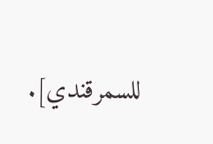للسمرقندي].